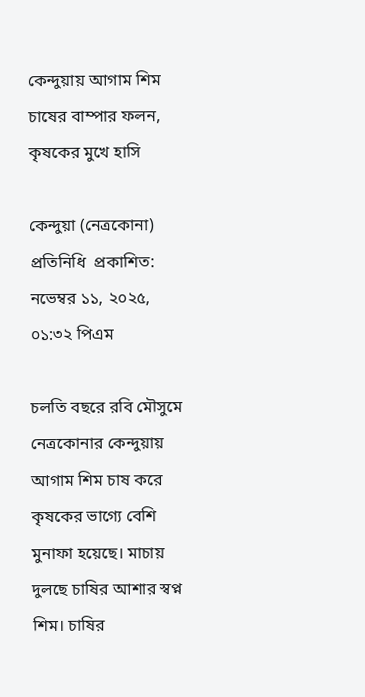কেন্দুয়ায় আগাম শিম চাষের বাম্পার ফলন, কৃষকের মুখে হাসি

কেন্দুয়া (নেত্রকোনা) প্রতিনিধি  প্রকাশিত: নভেম্বর ১১, ২০২৫, ০১:৩২ পিএম

চলতি বছরে রবি মৌসুমে নেত্রকোনার কেন্দুয়ায় আগাম শিম চাষ করে কৃষকের ভাগ্যে বেশি মুনাফা হয়েছে। মাচায় দুলছে চাষির আশার স্বপ্ন শিম। চাষির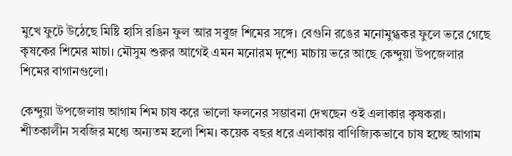মুখে ফুটে উঠেছে মিষ্টি হাসি রঙিন ফুল আর সবুজ শিমের সঙ্গে। বেগুনি রঙের মনোমুগ্ধকর ফুলে ভরে গেছে কৃষকের শিমের মাচা। মৌসুম শুরুর আগেই এমন মনোরম দৃশ্যে মাচায় ভরে আছে কেন্দুয়া উপজেলার শিমের বাগানগুলো।

কেন্দুয়া উপজেলায় আগাম শিম চাষ করে ভালো ফলনের সম্ভাবনা দেখছেন ওই এলাকার কৃষকরা। শীতকালীন সবজির মধ্যে অন্যতম হলো শিম। কয়েক বছর ধরে এলাকায় বাণিজ্যিকভাবে চাষ হচ্ছে আগাম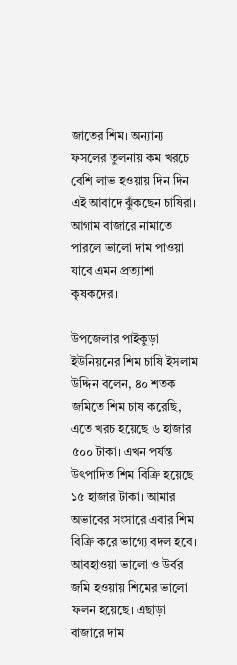জাতের শিম। অন্যান্য ফসলের তুলনায় কম খরচে বেশি লাভ হওয়ায় দিন দিন এই আবাদে ঝুঁকছেন চাষিরা। আগাম বাজারে নামাতে পারলে ভালো দাম পাওয়া যাবে এমন প্রত্যাশা কৃষকদের।

উপজেলার পাইকুড়া ইউনিয়নের শিম চাষি ইসলাম উদ্দিন বলেন, ৪০ শতক জমিতে শিম চাষ করেছি, এতে খরচ হয়েছে ৬ হাজার ৫০০ টাকা। এখন পর্যন্ত উৎপাদিত শিম বিক্রি হয়েছে ১৫ হাজার টাকা। আমার অভাবের সংসারে এবার শিম বিক্রি করে ভাগ্যে বদল হবে। আবহাওয়া ভালো ও উর্বর জমি হওয়ায় শিমের ভালো ফলন হয়েছে। এছাড়া বাজারে দাম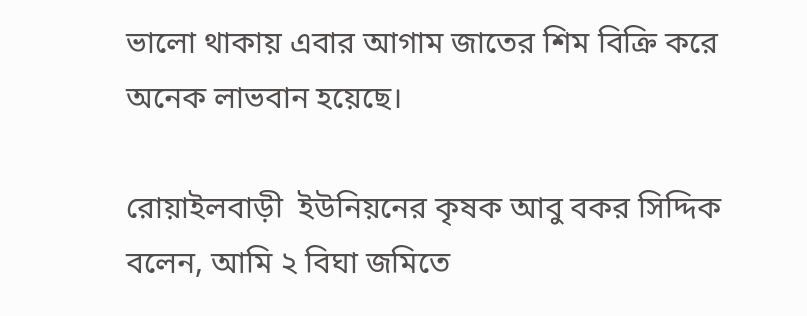ভালো থাকায় এবার আগাম জাতের শিম বিক্রি করে অনেক লাভবান হয়েছে।

রোয়াইলবাড়ী  ইউনিয়নের কৃষক আবু বকর সিদ্দিক বলেন, আমি ২ বিঘা জমিতে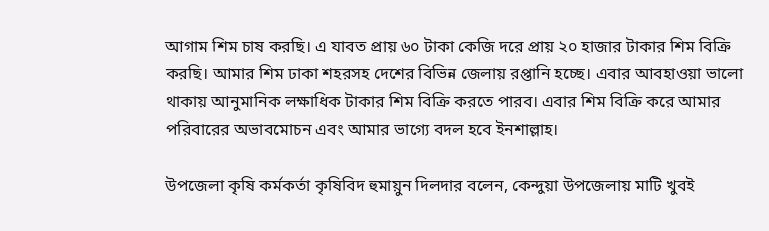আগাম শিম চাষ করছি। এ যাবত প্রায় ৬০ টাকা কেজি দরে প্রায় ২০ হাজার টাকার শিম বিক্রি করছি। আমার শিম ঢাকা শহরসহ দেশের বিভিন্ন জেলায় রপ্তানি হচ্ছে। এবার আবহাওয়া ভালো থাকায় আনুমানিক লক্ষাধিক টাকার শিম বিক্রি করতে পারব। এবার শিম বিক্রি করে আমার পরিবারের অভাবমোচন এবং আমার ভাগ্যে বদল হবে ইনশাল্লাহ।

উপজেলা কৃষি কর্মকর্তা কৃষিবিদ হুমায়ুন দিলদার বলেন, কেন্দুয়া উপজেলায় মাটি খুবই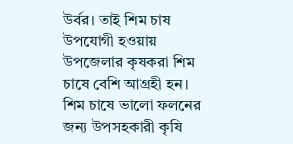উর্বর। তাই শিম চাষ উপযোগী হওয়ায় উপজেলার কৃষকরা শিম চাষে বেশি আগ্রহী হন। শিম চাষে ভালো ফলনের জন্য উপসহকারী কৃষি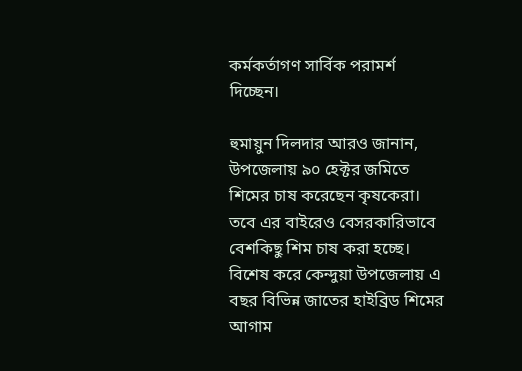কর্মকর্তাগণ সার্বিক পরামর্শ দিচ্ছেন।

হুমায়ুন দিলদার আরও জানান, উপজেলায় ৯০ হেক্টর জমিতে শিমের চাষ করেছেন কৃষকেরা। তবে এর বাইরেও বেসরকারিভাবে বেশকিছু শিম চাষ করা হচ্ছে। বিশেষ করে কেন্দুয়া উপজেলায় এ বছর বিভিন্ন জাতের হাইব্রিড শিমের আগাম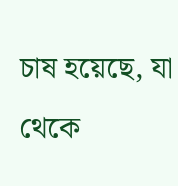চাষ হয়েছে, যা থেকে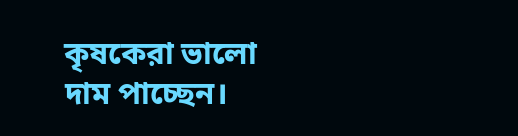কৃষকেরা ভালো দাম পাচ্ছেন।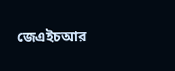জেএইচআর